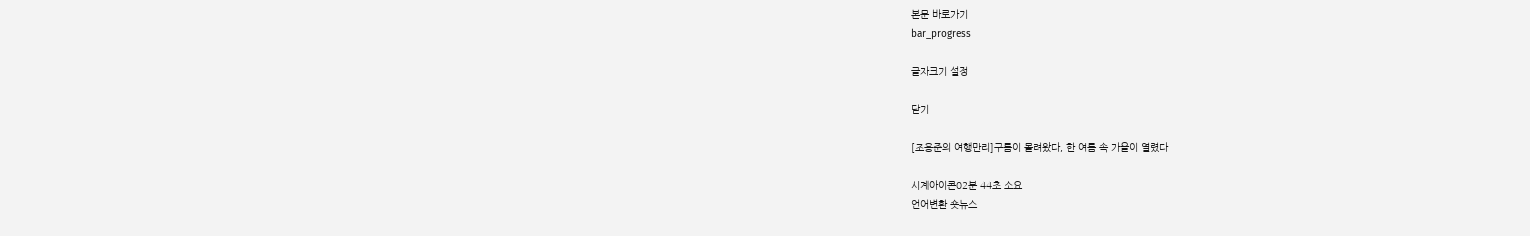본문 바로가기
bar_progress

글자크기 설정

닫기

[조용준의 여행만리]구름이 몰려왔다, 한 여름 속 가을이 열렸다

시계아이콘02분 44초 소요
언어변환 숏뉴스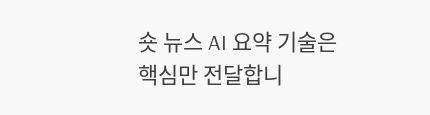숏 뉴스 AI 요약 기술은 핵심만 전달합니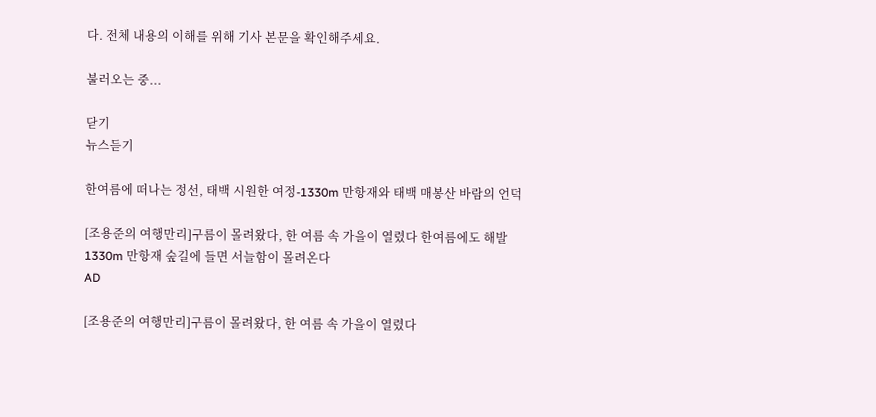다. 전체 내용의 이해를 위해 기사 본문을 확인해주세요.

불러오는 중...

닫기
뉴스듣기

한여름에 떠나는 정선, 태백 시원한 여정-1330m 만항재와 태백 매봉산 바람의 언덕

[조용준의 여행만리]구름이 몰려왔다, 한 여름 속 가을이 열렸다 한여름에도 해발 1330m 만항재 숲길에 들면 서늘함이 몰려온다
AD

[조용준의 여행만리]구름이 몰려왔다, 한 여름 속 가을이 열렸다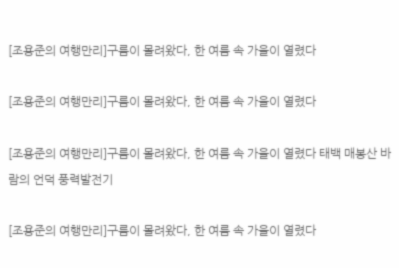[조용준의 여행만리]구름이 몰려왔다, 한 여름 속 가을이 열렸다

[조용준의 여행만리]구름이 몰려왔다, 한 여름 속 가을이 열렸다

[조용준의 여행만리]구름이 몰려왔다, 한 여름 속 가을이 열렸다 태백 매봉산 바람의 언덕 풍력발전기

[조용준의 여행만리]구름이 몰려왔다, 한 여름 속 가을이 열렸다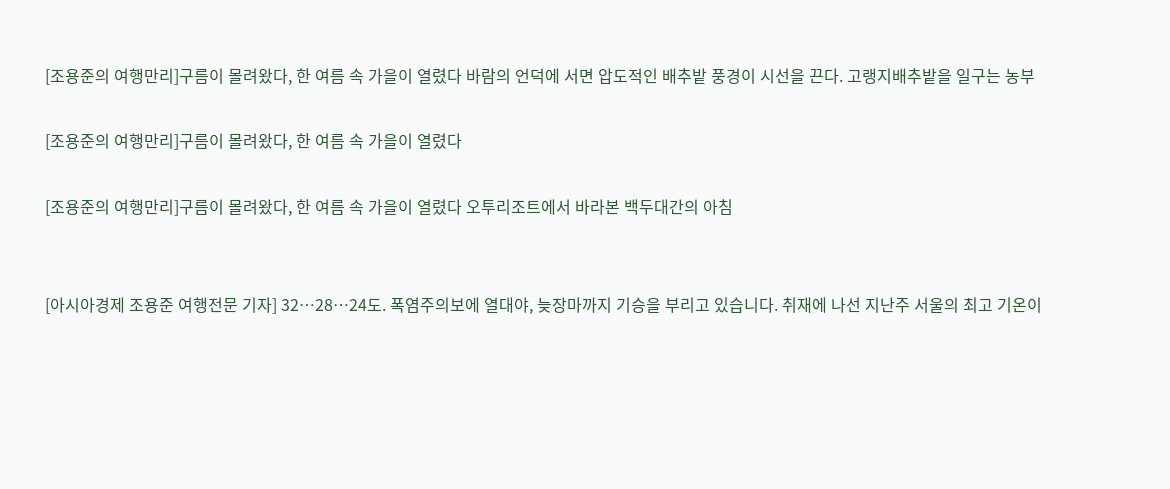[조용준의 여행만리]구름이 몰려왔다, 한 여름 속 가을이 열렸다 바람의 언덕에 서면 압도적인 배추밭 풍경이 시선을 끈다. 고랭지배추밭을 일구는 농부

[조용준의 여행만리]구름이 몰려왔다, 한 여름 속 가을이 열렸다

[조용준의 여행만리]구름이 몰려왔다, 한 여름 속 가을이 열렸다 오투리조트에서 바라본 백두대간의 아침


[아시아경제 조용준 여행전문 기자] 32…28…24도. 폭염주의보에 열대야, 늦장마까지 기승을 부리고 있습니다. 취재에 나선 지난주 서울의 최고 기온이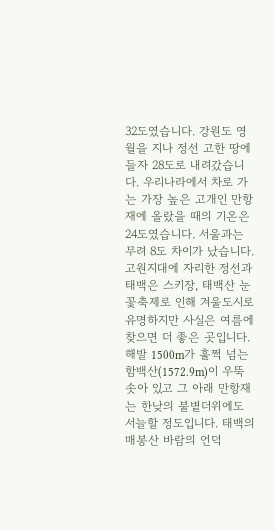32도였습니다. 강원도 영월을 지나 정선 고한 땅에 들자 28도로 내려갔습니다. 우리나라에서 차로 가는 가장 높은 고개인 만항재에 올랐을 때의 기온은 24도였습니다. 서울과는 무려 8도 차이가 났습니다. 고원지대에 자리한 정선과 태백은 스키장, 태백산 눈꽃축제로 인해 겨울도시로 유명하지만 사실은 여름에 찾으면 더 좋은 곳입니다. 해발 1500m가 훌쩍 넘는 함백산(1572.9m)이 우뚝 솟아 있고 그 아래 만항재는 한낮의 불볕더위에도 서늘할 정도입니다. 태백의 매봉산 바람의 언덕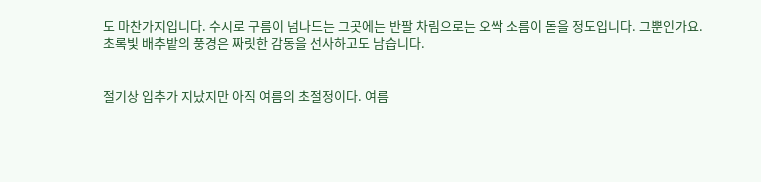도 마찬가지입니다. 수시로 구름이 넘나드는 그곳에는 반팔 차림으로는 오싹 소름이 돋을 정도입니다. 그뿐인가요. 초록빛 배추밭의 풍경은 짜릿한 감동을 선사하고도 남습니다.


절기상 입추가 지났지만 아직 여름의 초절정이다. 여름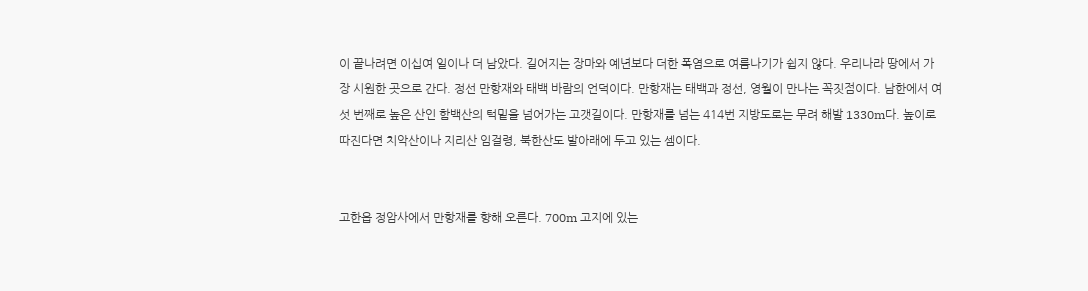이 끝나려면 이십여 일이나 더 남았다. 길어지는 장마와 예년보다 더한 폭염으로 여름나기가 쉽지 않다. 우리나라 땅에서 가장 시원한 곳으로 간다. 정선 만항재와 태백 바람의 언덕이다. 만항재는 태백과 정선, 영월이 만나는 꼭짓점이다. 남한에서 여섯 번째로 높은 산인 함백산의 턱밑을 넘어가는 고갯길이다. 만항재를 넘는 414번 지방도로는 무려 해발 1330m다. 높이로 따진다면 치악산이나 지리산 임걸령, 북한산도 발아래에 두고 있는 셈이다.


고한읍 정암사에서 만항재를 향해 오른다. 700m 고지에 있는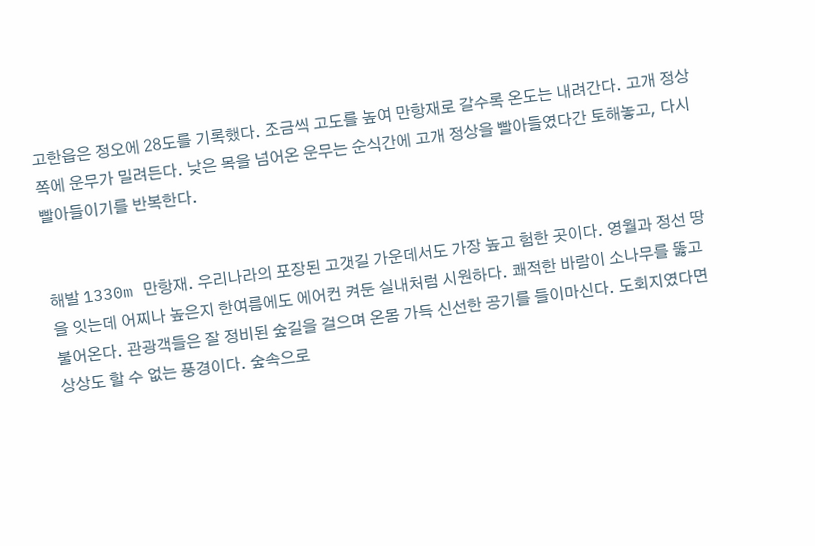고한읍은 정오에 28도를 기록했다. 조금씩 고도를 높여 만항재로 갈수록 온도는 내려간다. 고개 정상 쪽에 운무가 밀려든다. 낮은 목을 넘어온 운무는 순식간에 고개 정상을 빨아들였다간 토해놓고, 다시 빨아들이기를 반복한다.


해발 1330m 만항재. 우리나라의 포장된 고갯길 가운데서도 가장 높고 험한 곳이다. 영월과 정선 땅을 잇는데 어찌나 높은지 한여름에도 에어컨 켜둔 실내처럼 시원하다. 쾌적한 바람이 소나무를 뚫고 불어온다. 관광객들은 잘 정비된 숲길을 걸으며 온몸 가득 신선한 공기를 들이마신다. 도회지였다면 상상도 할 수 없는 풍경이다. 숲속으로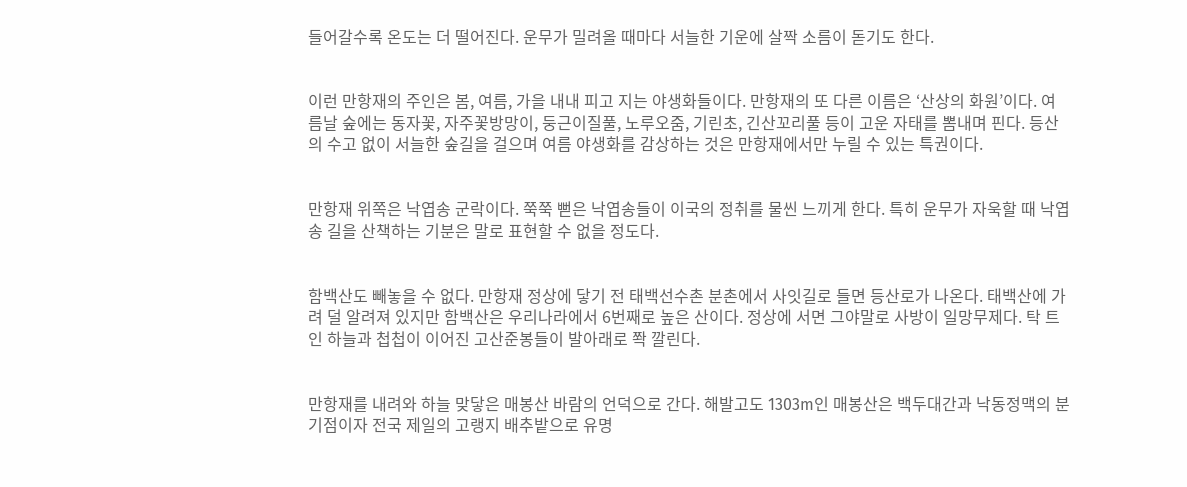들어갈수록 온도는 더 떨어진다. 운무가 밀려올 때마다 서늘한 기운에 살짝 소름이 돋기도 한다.


이런 만항재의 주인은 봄, 여름, 가을 내내 피고 지는 야생화들이다. 만항재의 또 다른 이름은 ‘산상의 화원’이다. 여름날 숲에는 동자꽃, 자주꽃방망이, 둥근이질풀, 노루오줌, 기린초, 긴산꼬리풀 등이 고운 자태를 뽐내며 핀다. 등산의 수고 없이 서늘한 숲길을 걸으며 여름 야생화를 감상하는 것은 만항재에서만 누릴 수 있는 특권이다.


만항재 위쪽은 낙엽송 군락이다. 쭉쭉 뻗은 낙엽송들이 이국의 정취를 물씬 느끼게 한다. 특히 운무가 자욱할 때 낙엽송 길을 산책하는 기분은 말로 표현할 수 없을 정도다.


함백산도 빼놓을 수 없다. 만항재 정상에 닿기 전 태백선수촌 분촌에서 사잇길로 들면 등산로가 나온다. 태백산에 가려 덜 알려져 있지만 함백산은 우리나라에서 6번째로 높은 산이다. 정상에 서면 그야말로 사방이 일망무제다. 탁 트인 하늘과 첩첩이 이어진 고산준봉들이 발아래로 쫙 깔린다.


만항재를 내려와 하늘 맞닿은 매봉산 바람의 언덕으로 간다. 해발고도 1303m인 매봉산은 백두대간과 낙동정맥의 분기점이자 전국 제일의 고랭지 배추밭으로 유명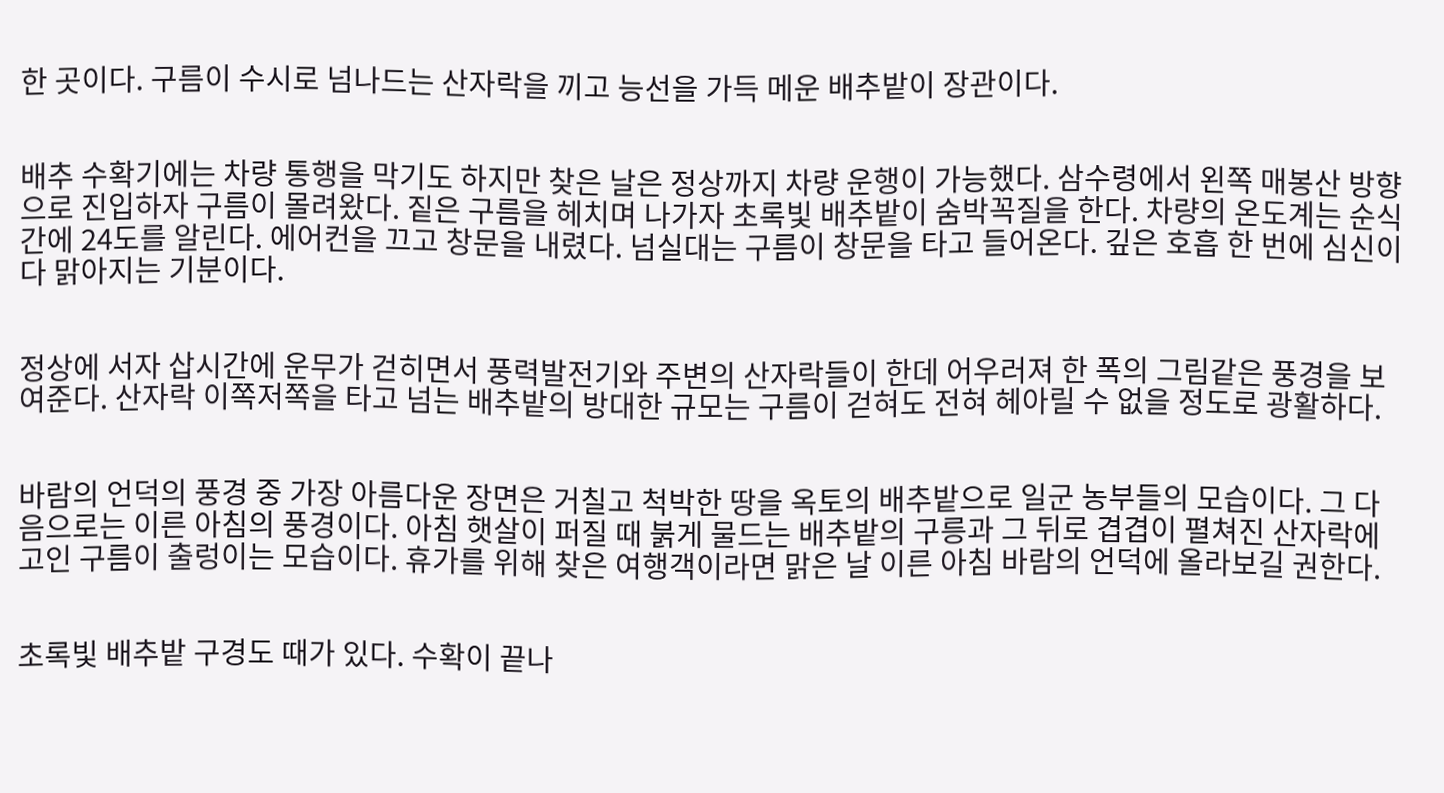한 곳이다. 구름이 수시로 넘나드는 산자락을 끼고 능선을 가득 메운 배추밭이 장관이다.


배추 수확기에는 차량 통행을 막기도 하지만 찾은 날은 정상까지 차량 운행이 가능했다. 삼수령에서 왼쪽 매봉산 방향으로 진입하자 구름이 몰려왔다. 짙은 구름을 헤치며 나가자 초록빛 배추밭이 숨박꼭질을 한다. 차량의 온도계는 순식간에 24도를 알린다. 에어컨을 끄고 창문을 내렸다. 넘실대는 구름이 창문을 타고 들어온다. 깊은 호흡 한 번에 심신이 다 맑아지는 기분이다.


정상에 서자 삽시간에 운무가 걷히면서 풍력발전기와 주변의 산자락들이 한데 어우러져 한 폭의 그림같은 풍경을 보여준다. 산자락 이쪽저쪽을 타고 넘는 배추밭의 방대한 규모는 구름이 걷혀도 전혀 헤아릴 수 없을 정도로 광활하다.


바람의 언덕의 풍경 중 가장 아름다운 장면은 거칠고 척박한 땅을 옥토의 배추밭으로 일군 농부들의 모습이다. 그 다음으로는 이른 아침의 풍경이다. 아침 햇살이 퍼질 때 붉게 물드는 배추밭의 구릉과 그 뒤로 겹겹이 펼쳐진 산자락에 고인 구름이 출렁이는 모습이다. 휴가를 위해 찾은 여행객이라면 맑은 날 이른 아침 바람의 언덕에 올라보길 권한다.


초록빛 배추밭 구경도 때가 있다. 수확이 끝나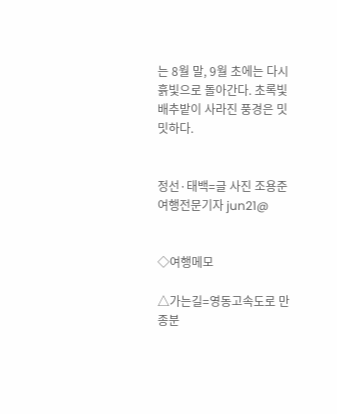는 8월 말, 9월 초에는 다시 흙빛으로 돌아간다. 초록빛 배추밭이 사라진 풍경은 밋밋하다.


정선·태백=글 사진 조용준 여행전문기자 jun21@


◇여행메모

△가는길=영동고속도로 만종분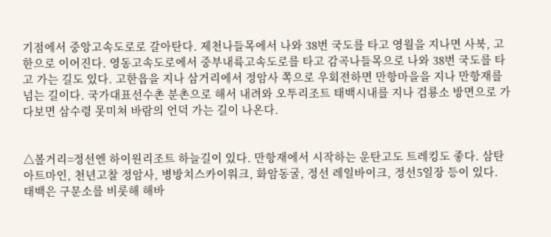기점에서 중앙고속도로로 갈아탄다. 제천나들목에서 나와 38번 국도를 타고 영월을 지나면 사북, 고한으로 이어진다. 영동고속도로에서 중부내륙고속도로를 타고 감곡나들목으로 나와 38번 국도를 타고 가는 길도 있다. 고한읍을 지나 삼거리에서 정암사 쪽으로 우회전하면 만항마을을 지나 만항재를 넘는 길이다. 국가대표선수촌 분촌으로 해서 내려와 오투리조트 태백시내를 지나 검룡소 방면으로 가다보면 삼수령 못미쳐 바람의 언덕 가는 길이 나온다.


△볼거리=정선엔 하이원리조트 하늘길이 있다. 만항재에서 시작하는 운탄고도 트레킹도 좋다. 삼탄아트마인, 천년고찰 정암사, 병방치스카이워크, 화암동굴, 정선 레일바이크, 정선5일장 등이 있다. 태백은 구문소를 비롯해 해바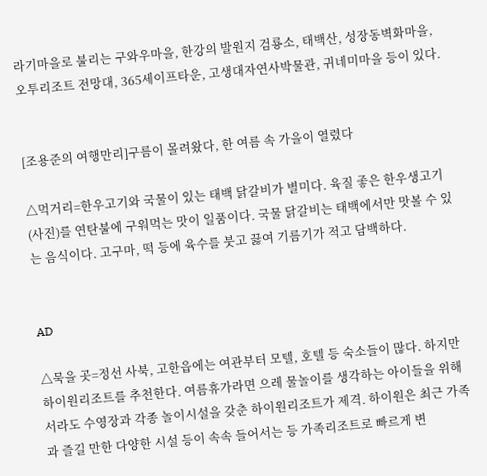라기마을로 불리는 구와우마을, 한강의 발원지 검룡소, 태백산, 성장동벽화마을, 오투리조트 전망대, 365세이프타운, 고생대자연사박물관, 귀네미마을 등이 있다.


[조용준의 여행만리]구름이 몰려왔다, 한 여름 속 가을이 열렸다

△먹거리=한우고기와 국물이 있는 태백 닭갈비가 별미다. 육질 좋은 한우생고기(사진)를 연탄불에 구워먹는 맛이 일품이다. 국물 닭갈비는 태백에서만 맛볼 수 있는 음식이다. 고구마, 떡 등에 육수를 붓고 끓여 기름기가 적고 담백하다.


AD

△묵을 곳=정선 사북, 고한읍에는 여관부터 모텔, 호텔 등 숙소들이 많다. 하지만 하이원리조트를 추천한다. 여름휴가라면 으레 물놀이를 생각하는 아이들을 위해서라도 수영장과 각종 놀이시설을 갖춘 하이원리조트가 제격. 하이원은 최근 가족과 즐길 만한 다양한 시설 등이 속속 들어서는 등 가족리조트로 빠르게 변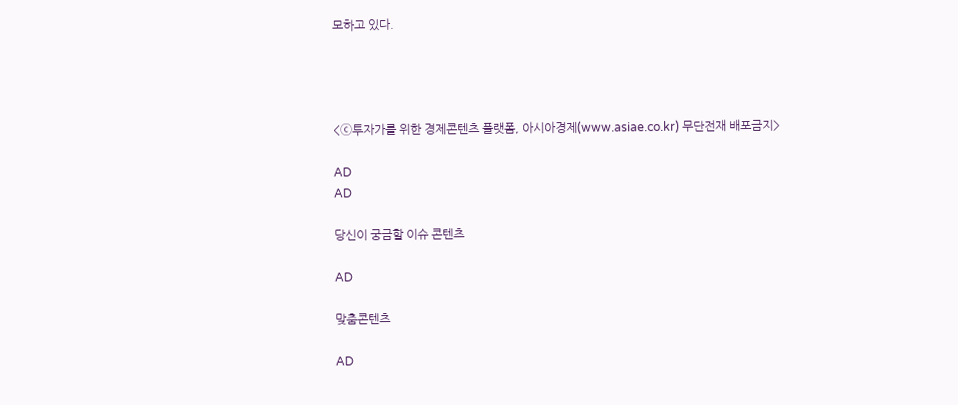모하고 있다.




<ⓒ투자가를 위한 경제콘텐츠 플랫폼, 아시아경제(www.asiae.co.kr) 무단전재 배포금지>

AD
AD

당신이 궁금할 이슈 콘텐츠

AD

맞춤콘텐츠

AD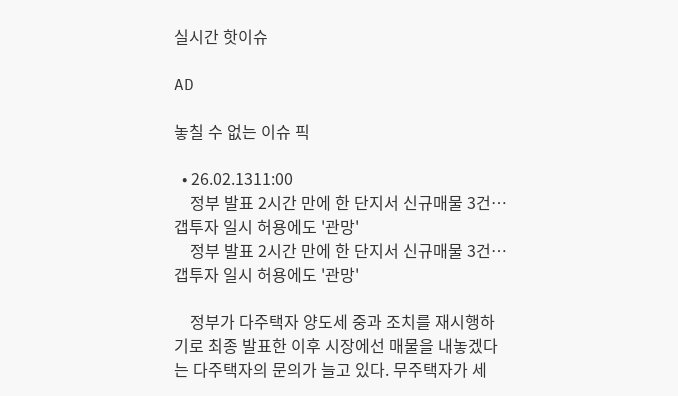실시간 핫이슈

AD

놓칠 수 없는 이슈 픽

  • 26.02.1311:00
    정부 발표 2시간 만에 한 단지서 신규매물 3건…갭투자 일시 허용에도 '관망'
    정부 발표 2시간 만에 한 단지서 신규매물 3건…갭투자 일시 허용에도 '관망'

    정부가 다주택자 양도세 중과 조치를 재시행하기로 최종 발표한 이후 시장에선 매물을 내놓겠다는 다주택자의 문의가 늘고 있다. 무주택자가 세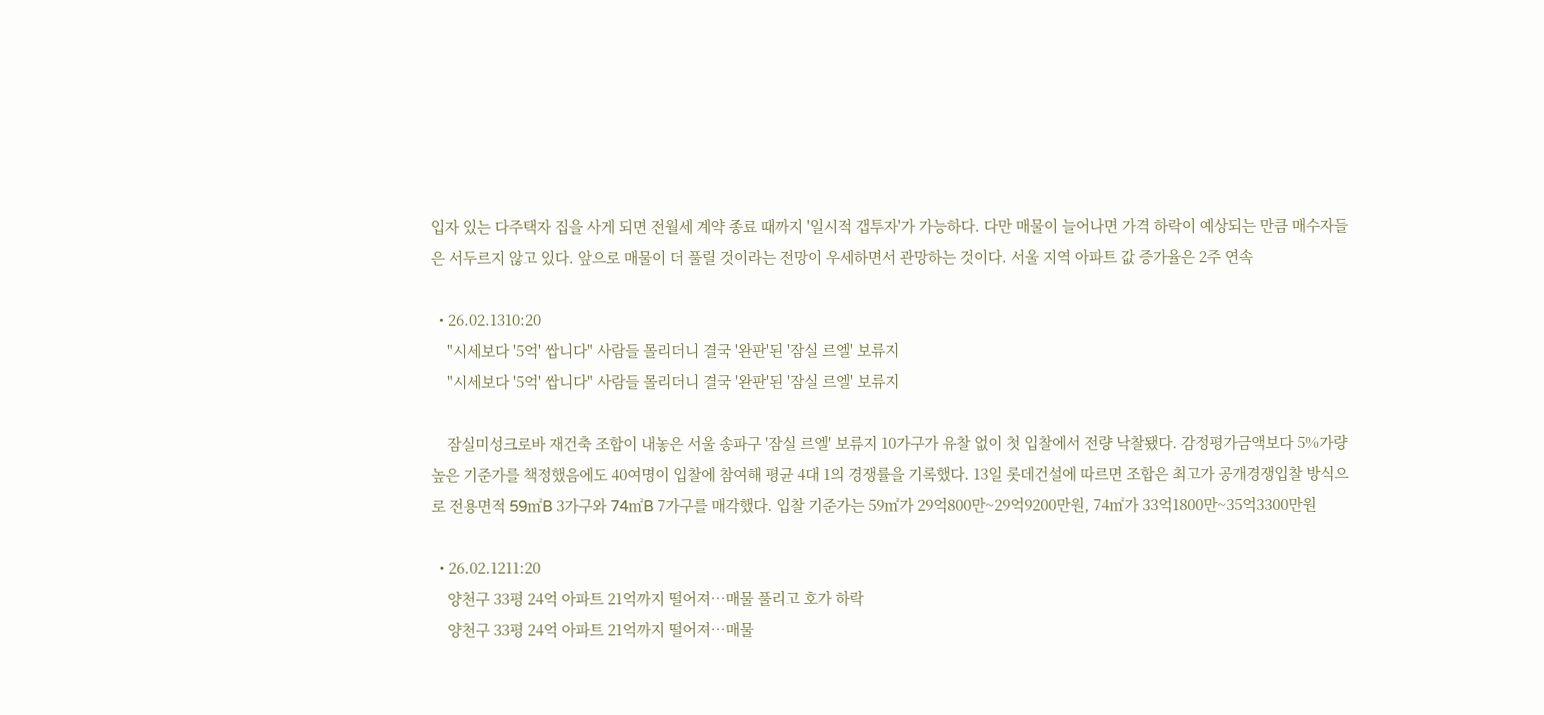입자 있는 다주택자 집을 사게 되면 전월세 계약 종료 때까지 '일시적 갭투자'가 가능하다. 다만 매물이 늘어나면 가격 하락이 예상되는 만큼 매수자들은 서두르지 않고 있다. 앞으로 매물이 더 풀릴 것이라는 전망이 우세하면서 관망하는 것이다. 서울 지역 아파트 값 증가율은 2주 연속

  • 26.02.1310:20
    "시세보다 '5억' 쌉니다" 사람들 몰리더니 결국 '완판'된 '잠실 르엘' 보류지
    "시세보다 '5억' 쌉니다" 사람들 몰리더니 결국 '완판'된 '잠실 르엘' 보류지

    잠실미성크로바 재건축 조합이 내놓은 서울 송파구 '잠실 르엘' 보류지 10가구가 유찰 없이 첫 입찰에서 전량 낙찰됐다. 감정평가금액보다 5%가량 높은 기준가를 책정했음에도 40여명이 입찰에 참여해 평균 4대 1의 경쟁률을 기록했다. 13일 롯데건설에 따르면 조합은 최고가 공개경쟁입찰 방식으로 전용면적 59㎡B 3가구와 74㎡B 7가구를 매각했다. 입찰 기준가는 59㎡가 29억800만~29억9200만원, 74㎡가 33억1800만~35억3300만원

  • 26.02.1211:20
    양천구 33평 24억 아파트 21억까지 떨어져…매물 풀리고 호가 하락
    양천구 33평 24억 아파트 21억까지 떨어져…매물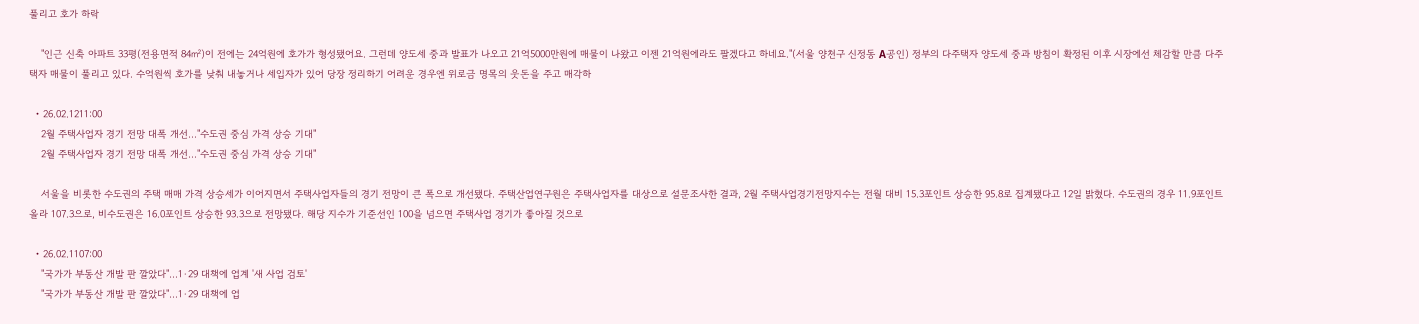풀리고 호가 하락

    "인근 신축 아파트 33평(전용면적 84㎡)이 전에는 24억원에 호가가 형성됐어요. 그런데 양도세 중과 발표가 나오고 21억5000만원에 매물이 나왔고 이젠 21억원에라도 팔겠다고 하네요."(서울 양천구 신정동 A공인) 정부의 다주택자 양도세 중과 방침이 확정된 이후 시장에선 체감할 만큼 다주택자 매물이 풀리고 있다. 수억원씩 호가를 낮춰 내놓거나 세입자가 있어 당장 정리하기 어려운 경우엔 위로금 명목의 웃돈을 주고 매각하

  • 26.02.1211:00
    2월 주택사업자 경기 전망 대폭 개선…"수도권 중심 가격 상승 기대"
    2월 주택사업자 경기 전망 대폭 개선…"수도권 중심 가격 상승 기대"

    서울을 비롯한 수도권의 주택 매매 가격 상승세가 이어지면서 주택사업자들의 경기 전망이 큰 폭으로 개선됐다. 주택산업연구원은 주택사업자를 대상으로 설문조사한 결과, 2월 주택사업경기전망지수는 전월 대비 15.3포인트 상승한 95.8로 집계됐다고 12일 밝혔다. 수도권의 경우 11.9포인트 올라 107.3으로, 비수도권은 16.0포인트 상승한 93.3으로 전망됐다. 해당 지수가 기준선인 100을 넘으면 주택사업 경기가 좋아질 것으로

  • 26.02.1107:00
    "국가가 부동산 개발 판 깔았다"…1·29 대책에 업계 '새 사업 검토'
    "국가가 부동산 개발 판 깔았다"…1·29 대책에 업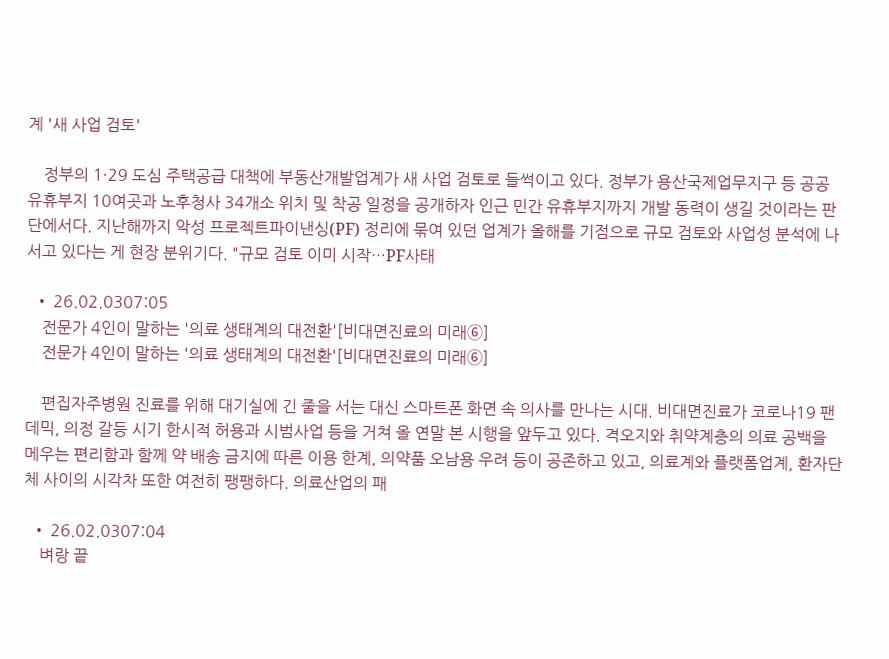계 '새 사업 검토'

    정부의 1·29 도심 주택공급 대책에 부동산개발업계가 새 사업 검토로 들썩이고 있다. 정부가 용산국제업무지구 등 공공 유휴부지 10여곳과 노후청사 34개소 위치 및 착공 일정을 공개하자 인근 민간 유휴부지까지 개발 동력이 생길 것이라는 판단에서다. 지난해까지 악성 프로젝트파이낸싱(PF) 정리에 묶여 있던 업계가 올해를 기점으로 규모 검토와 사업성 분석에 나서고 있다는 게 현장 분위기다. "규모 검토 이미 시작…PF사태

  • 26.02.0307:05
    전문가 4인이 말하는 '의료 생태계의 대전환'[비대면진료의 미래⑥]
    전문가 4인이 말하는 '의료 생태계의 대전환'[비대면진료의 미래⑥]

    편집자주병원 진료를 위해 대기실에 긴 줄을 서는 대신 스마트폰 화면 속 의사를 만나는 시대. 비대면진료가 코로나19 팬데믹, 의정 갈등 시기 한시적 허용과 시범사업 등을 거쳐 올 연말 본 시행을 앞두고 있다. 격오지와 취약계층의 의료 공백을 메우는 편리함과 함께 약 배송 금지에 따른 이용 한계, 의약품 오남용 우려 등이 공존하고 있고, 의료계와 플랫폼업계, 환자단체 사이의 시각차 또한 여전히 팽팽하다. 의료산업의 패

  • 26.02.0307:04
    벼랑 끝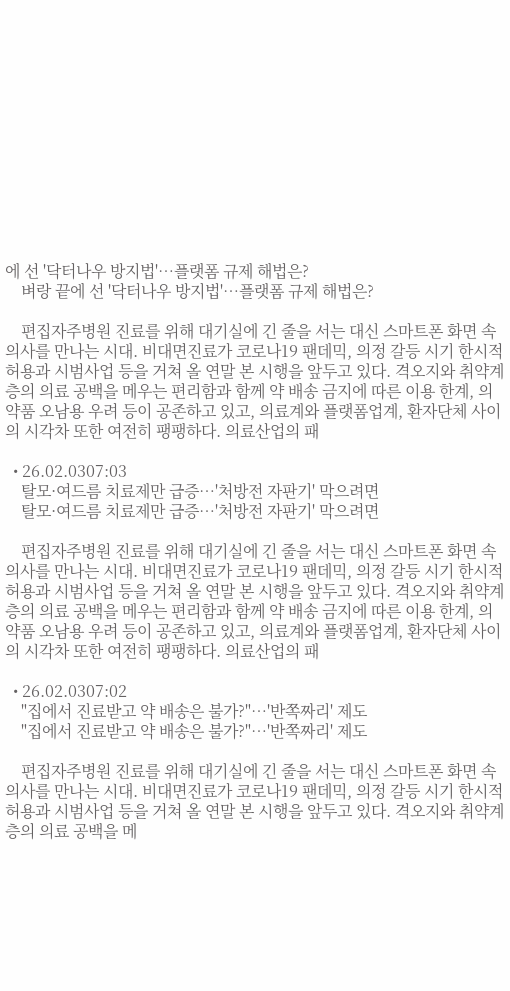에 선 '닥터나우 방지법'…플랫폼 규제 해법은?
    벼랑 끝에 선 '닥터나우 방지법'…플랫폼 규제 해법은?

    편집자주병원 진료를 위해 대기실에 긴 줄을 서는 대신 스마트폰 화면 속 의사를 만나는 시대. 비대면진료가 코로나19 팬데믹, 의정 갈등 시기 한시적 허용과 시범사업 등을 거쳐 올 연말 본 시행을 앞두고 있다. 격오지와 취약계층의 의료 공백을 메우는 편리함과 함께 약 배송 금지에 따른 이용 한계, 의약품 오남용 우려 등이 공존하고 있고, 의료계와 플랫폼업계, 환자단체 사이의 시각차 또한 여전히 팽팽하다. 의료산업의 패

  • 26.02.0307:03
    탈모·여드름 치료제만 급증…'처방전 자판기' 막으려면
    탈모·여드름 치료제만 급증…'처방전 자판기' 막으려면

    편집자주병원 진료를 위해 대기실에 긴 줄을 서는 대신 스마트폰 화면 속 의사를 만나는 시대. 비대면진료가 코로나19 팬데믹, 의정 갈등 시기 한시적 허용과 시범사업 등을 거쳐 올 연말 본 시행을 앞두고 있다. 격오지와 취약계층의 의료 공백을 메우는 편리함과 함께 약 배송 금지에 따른 이용 한계, 의약품 오남용 우려 등이 공존하고 있고, 의료계와 플랫폼업계, 환자단체 사이의 시각차 또한 여전히 팽팽하다. 의료산업의 패

  • 26.02.0307:02
    "집에서 진료받고 약 배송은 불가?"…'반쪽짜리' 제도
    "집에서 진료받고 약 배송은 불가?"…'반쪽짜리' 제도

    편집자주병원 진료를 위해 대기실에 긴 줄을 서는 대신 스마트폰 화면 속 의사를 만나는 시대. 비대면진료가 코로나19 팬데믹, 의정 갈등 시기 한시적 허용과 시범사업 등을 거쳐 올 연말 본 시행을 앞두고 있다. 격오지와 취약계층의 의료 공백을 메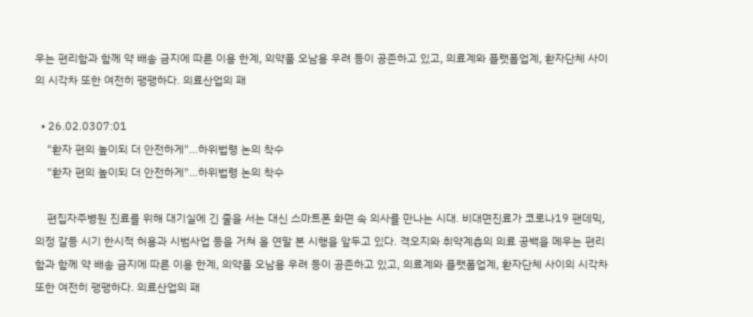우는 편리함과 함께 약 배송 금지에 따른 이용 한계, 의약품 오남용 우려 등이 공존하고 있고, 의료계와 플랫폼업계, 환자단체 사이의 시각차 또한 여전히 팽팽하다. 의료산업의 패

  • 26.02.0307:01
    "환자 편의 높이되 더 안전하게"…하위법령 논의 착수
    "환자 편의 높이되 더 안전하게"…하위법령 논의 착수

    편집자주병원 진료를 위해 대기실에 긴 줄을 서는 대신 스마트폰 화면 속 의사를 만나는 시대. 비대면진료가 코로나19 팬데믹, 의정 갈등 시기 한시적 허용과 시범사업 등을 거쳐 올 연말 본 시행을 앞두고 있다. 격오지와 취약계층의 의료 공백을 메우는 편리함과 함께 약 배송 금지에 따른 이용 한계, 의약품 오남용 우려 등이 공존하고 있고, 의료계와 플랫폼업계, 환자단체 사이의 시각차 또한 여전히 팽팽하다. 의료산업의 패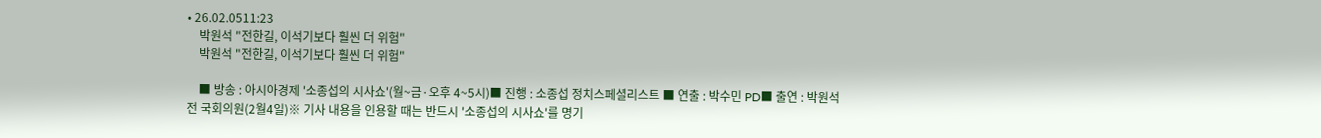• 26.02.0511:23
    박원석 "전한길, 이석기보다 훨씬 더 위험"
    박원석 "전한길, 이석기보다 훨씬 더 위험"

    ■ 방송 : 아시아경제 '소종섭의 시사쇼'(월~금·오후 4~5시)■ 진행 : 소종섭 정치스페셜리스트 ■ 연출 : 박수민 PD■ 출연 : 박원석 전 국회의원(2월4일)※ 기사 내용을 인용할 때는 반드시 '소종섭의 시사쇼'를 명기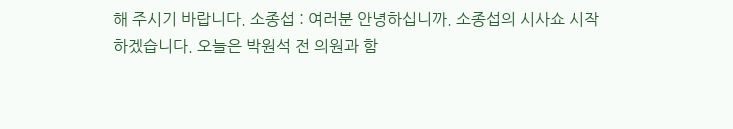해 주시기 바랍니다. 소종섭 : 여러분 안녕하십니까. 소종섭의 시사쇼 시작하겠습니다. 오늘은 박원석 전 의원과 함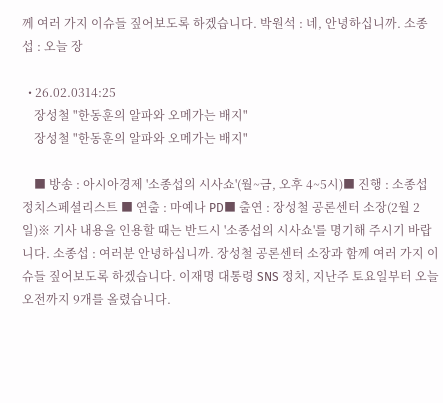께 여러 가지 이슈들 짚어보도록 하겠습니다. 박원석 : 네, 안녕하십니까. 소종섭 : 오늘 장

  • 26.02.0314:25
    장성철 "한동훈의 알파와 오메가는 배지"
    장성철 "한동훈의 알파와 오메가는 배지"

    ■ 방송 : 아시아경제 '소종섭의 시사쇼'(월~금, 오후 4~5시)■ 진행 : 소종섭 정치스페셜리스트 ■ 연출 : 마예나 PD■ 출연 : 장성철 공론센터 소장(2월 2일)※ 기사 내용을 인용할 때는 반드시 '소종섭의 시사쇼'를 명기해 주시기 바랍니다. 소종섭 : 여러분 안녕하십니까. 장성철 공론센터 소장과 함께 여러 가지 이슈들 짚어보도록 하겠습니다. 이재명 대통령 SNS 정치, 지난주 토요일부터 오늘 오전까지 9개를 올렸습니다.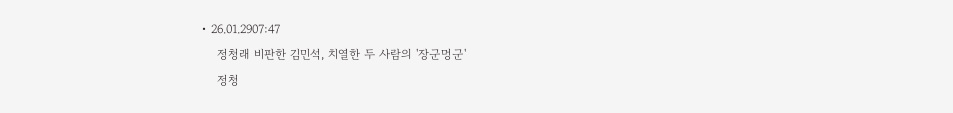• 26.01.2907:47
    정청래 비판한 김민석, 치열한 두 사람의 '장군멍군'
    정청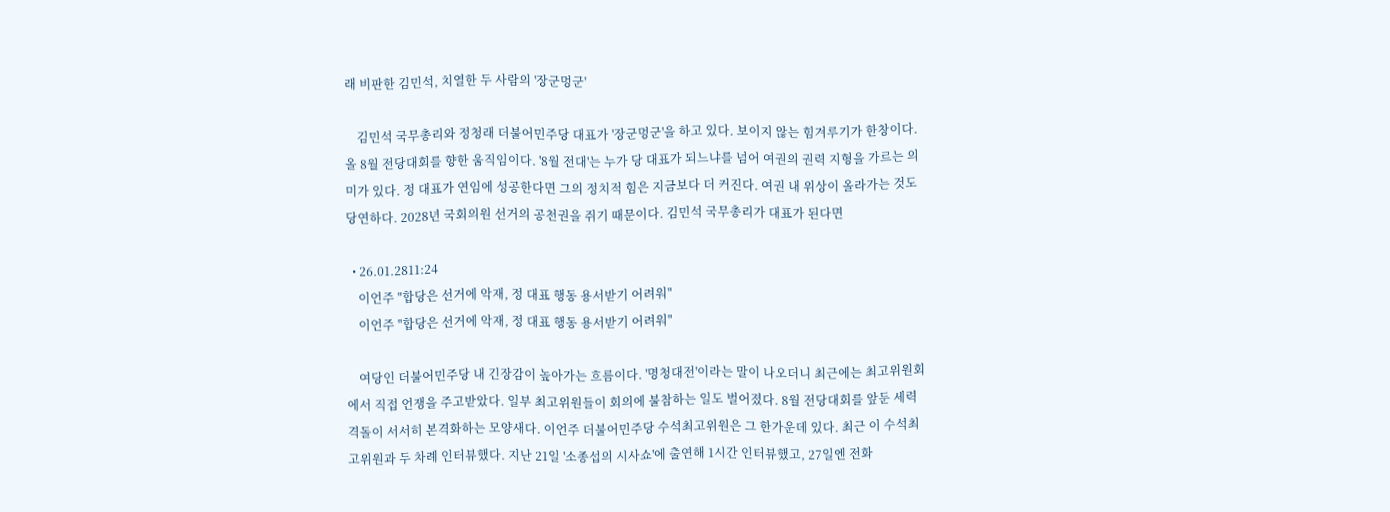래 비판한 김민석, 치열한 두 사람의 '장군멍군'

    김민석 국무총리와 정청래 더불어민주당 대표가 '장군멍군'을 하고 있다. 보이지 않는 힘겨루기가 한창이다. 올 8월 전당대회를 향한 움직임이다. '8월 전대'는 누가 당 대표가 되느냐를 넘어 여권의 권력 지형을 가르는 의미가 있다. 정 대표가 연임에 성공한다면 그의 정치적 힘은 지금보다 더 커진다. 여권 내 위상이 올라가는 것도 당연하다. 2028년 국회의원 선거의 공천권을 쥐기 때문이다. 김민석 국무총리가 대표가 된다면

  • 26.01.2811:24
    이언주 "합당은 선거에 악재, 정 대표 행동 용서받기 어려워"
    이언주 "합당은 선거에 악재, 정 대표 행동 용서받기 어려워"

    여당인 더불어민주당 내 긴장감이 높아가는 흐름이다. '명청대전'이라는 말이 나오더니 최근에는 최고위원회에서 직접 언쟁을 주고받았다. 일부 최고위원들이 회의에 불참하는 일도 벌어졌다. 8월 전당대회를 앞둔 세력 격돌이 서서히 본격화하는 모양새다. 이언주 더불어민주당 수석최고위원은 그 한가운데 있다. 최근 이 수석최고위원과 두 차례 인터뷰했다. 지난 21일 '소종섭의 시사쇼'에 출연해 1시간 인터뷰했고, 27일엔 전화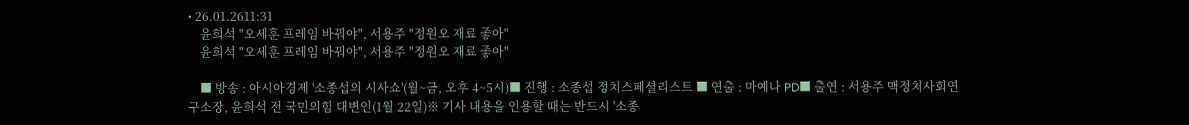• 26.01.2611:31
    윤희석 "오세훈 프레임 바꿔야", 서용주 "정원오 재료 좋아"
    윤희석 "오세훈 프레임 바꿔야", 서용주 "정원오 재료 좋아"

    ■ 방송 : 아시아경제 '소종섭의 시사쇼'(월~금, 오후 4~5시)■ 진행 : 소종섭 정치스페셜리스트 ■ 연출 : 마예나 PD■ 출연 : 서용주 맥정치사회연구소장, 윤희석 전 국민의힘 대변인(1월 22일)※ 기사 내용을 인용할 때는 반드시 '소종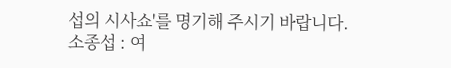섭의 시사쇼'를 명기해 주시기 바랍니다. 소종섭 : 여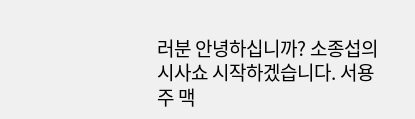러분 안녕하십니까? 소종섭의 시사쇼 시작하겠습니다. 서용주 맥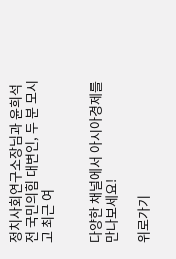정치사회연구소장님과 윤희석 전 국민의힘 대변인, 두 분 모시고 최근 여


다양한 채널에서 아시아경제를 만나보세요!

위로가기